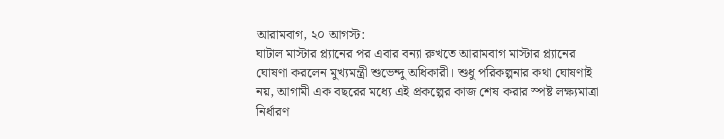আরামবাগ, ২০ আগস্ট:
ঘাটাল মাস্টার প্ল্যানের পর এবার বন্যা রুখতে আরামবাগ মাস্টার প্ল্যানের ঘোষণা করলেন মুখ্যমন্ত্রী শুভেন্দু অধিকারী। শুধু পরিকল্পনার কথা ঘোষণাই নয়, আগামী এক বছরের মধ্যে এই প্রকল্পের কাজ শেষ করার স্পষ্ট লক্ষ্যমাত্রা নির্ধারণ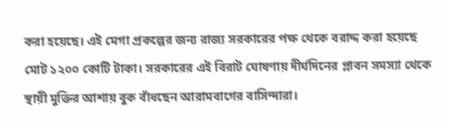করা হয়েছে। এই মেগা প্রকল্পের জন্য রাজ্য সরকারের পক্ষ থেকে বরাদ্দ করা হয়েছে মোট ১২০০ কোটি টাকা। সরকারের এই বিরাট ঘোষণায় দীর্ঘদিনের প্লাবন সমস্যা থেকে স্থায়ী মুক্তির আশায় বুক বাঁধছেন আরামবাগের বাসিন্দারা।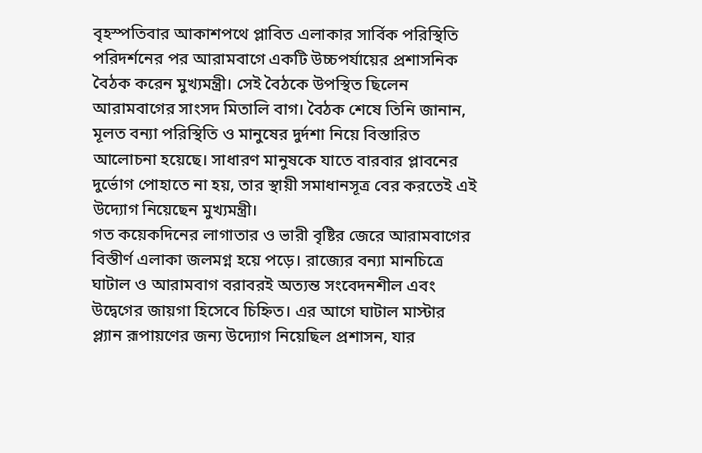বৃহস্পতিবার আকাশপথে প্লাবিত এলাকার সার্বিক পরিস্থিতি পরিদর্শনের পর আরামবাগে একটি উচ্চপর্যায়ের প্রশাসনিক বৈঠক করেন মুখ্যমন্ত্রী। সেই বৈঠকে উপস্থিত ছিলেন আরামবাগের সাংসদ মিতালি বাগ। বৈঠক শেষে তিনি জানান, মূলত বন্যা পরিস্থিতি ও মানুষের দুর্দশা নিয়ে বিস্তারিত আলোচনা হয়েছে। সাধারণ মানুষকে যাতে বারবার প্লাবনের দুর্ভোগ পোহাতে না হয়, তার স্থায়ী সমাধানসূত্র বের করতেই এই উদ্যোগ নিয়েছেন মুখ্যমন্ত্রী।
গত কয়েকদিনের লাগাতার ও ভারী বৃষ্টির জেরে আরামবাগের বিস্তীর্ণ এলাকা জলমগ্ন হয়ে পড়ে। রাজ্যের বন্যা মানচিত্রে ঘাটাল ও আরামবাগ বরাবরই অত্যন্ত সংবেদনশীল এবং উদ্বেগের জায়গা হিসেবে চিহ্নিত। এর আগে ঘাটাল মাস্টার প্ল্যান রূপায়ণের জন্য উদ্যোগ নিয়েছিল প্রশাসন, যার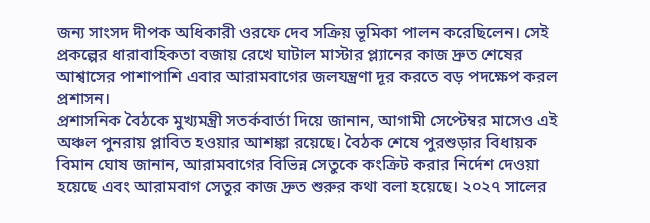জন্য সাংসদ দীপক অধিকারী ওরফে দেব সক্রিয় ভূমিকা পালন করেছিলেন। সেই প্রকল্পের ধারাবাহিকতা বজায় রেখে ঘাটাল মাস্টার প্ল্যানের কাজ দ্রুত শেষের আশ্বাসের পাশাপাশি এবার আরামবাগের জলযন্ত্রণা দূর করতে বড় পদক্ষেপ করল প্রশাসন।
প্রশাসনিক বৈঠকে মুখ্যমন্ত্রী সতর্কবার্তা দিয়ে জানান, আগামী সেপ্টেম্বর মাসেও এই অঞ্চল পুনরায় প্লাবিত হওয়ার আশঙ্কা রয়েছে। বৈঠক শেষে পুরশুড়ার বিধায়ক বিমান ঘোষ জানান, আরামবাগের বিভিন্ন সেতুকে কংক্রিট করার নির্দেশ দেওয়া হয়েছে এবং আরামবাগ সেতুর কাজ দ্রুত শুরুর কথা বলা হয়েছে। ২০২৭ সালের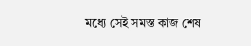মধ্যে সেই সমস্ত কাজ শেষ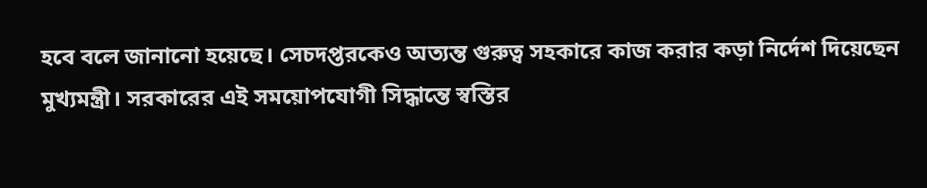হবে বলে জানানো হয়েছে। সেচদপ্তরকেও অত্যন্ত গুরুত্ব সহকারে কাজ করার কড়া নির্দেশ দিয়েছেন মুখ্যমন্ত্রী। সরকারের এই সময়োপযোগী সিদ্ধান্তে স্বস্তির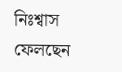নিঃশ্বাস ফেলছেন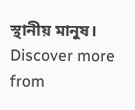স্থানীয় মানুষ।
Discover more from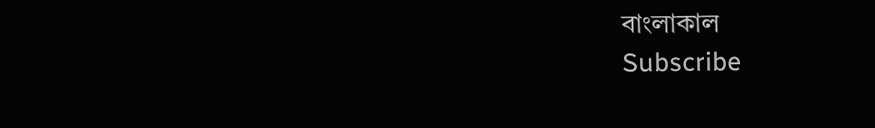বাংলাকাল
Subscribe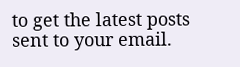to get the latest posts sent to your email.